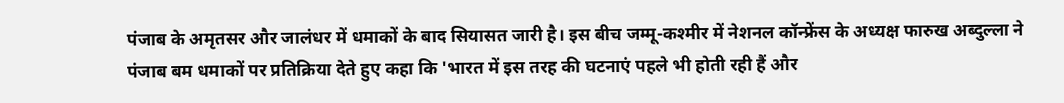पंजाब के अमृतसर और जालंधर में धमाकों के बाद सियासत जारी है। इस बीच जम्मू-कश्मीर में नेशनल कॉन्फ्रेंस के अध्यक्ष फारुख अब्दुल्ला ने पंजाब बम धमाकों पर प्रतिक्रिया देते हुए कहा कि 'भारत में इस तरह की घटनाएं पहले भी होती रही हैं और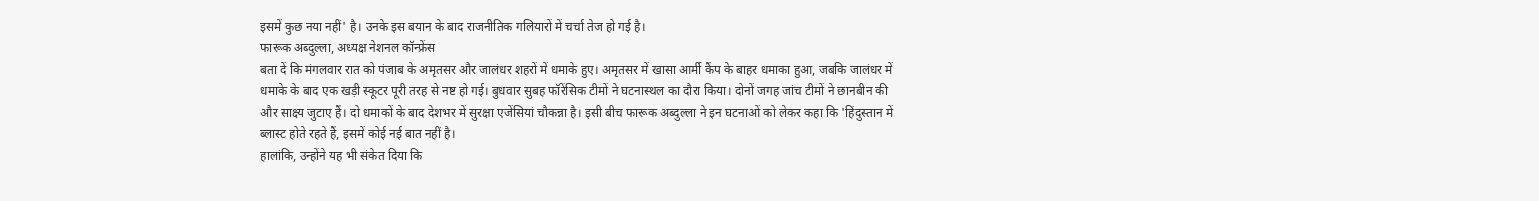इसमें कुछ नया नहीं' है। उनके इस बयान के बाद राजनीतिक गलियारों में चर्चा तेज हो गई है।
फारूक अब्दुल्ला, अध्यक्ष नेशनल कॉन्फ्रेंस
बता दें कि मंगलवार रात को पंजाब के अमृतसर और जालंधर शहरों में धमाके हुए। अमृतसर में खासा आर्मी कैंप के बाहर धमाका हुआ, जबकि जालंधर में धमाके के बाद एक खड़ी स्कूटर पूरी तरह से नष्ट हो गई। बुधवार सुबह फॉरेंसिक टीमों ने घटनास्थल का दौरा किया। दोनों जगह जांच टीमों ने छानबीन की और साक्ष्य जुटाए हैं। दो धमाकों के बाद देशभर में सुरक्षा एजेंसियां चौकन्ना है। इसी बीच फारूक अब्दुल्ला ने इन घटनाओं को लेकर कहा कि 'हिंदुस्तान में ब्लास्ट होते रहते हैं, इसमें कोई नई बात नहीं है।
हालांकि, उन्होंने यह भी संकेत दिया कि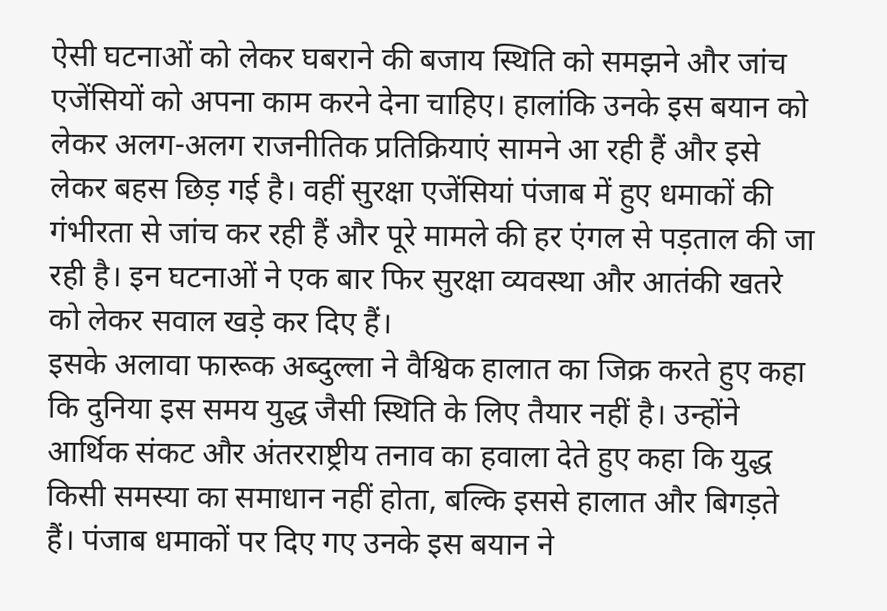ऐसी घटनाओं को लेकर घबराने की बजाय स्थिति को समझने और जांच एजेंसियों को अपना काम करने देना चाहिए। हालांकि उनके इस बयान को लेकर अलग-अलग राजनीतिक प्रतिक्रियाएं सामने आ रही हैं और इसे लेकर बहस छिड़ गई है। वहीं सुरक्षा एजेंसियां पंजाब में हुए धमाकों की गंभीरता से जांच कर रही हैं और पूरे मामले की हर एंगल से पड़ताल की जा रही है। इन घटनाओं ने एक बार फिर सुरक्षा व्यवस्था और आतंकी खतरे को लेकर सवाल खड़े कर दिए हैं।
इसके अलावा फारूक अब्दुल्ला ने वैश्विक हालात का जिक्र करते हुए कहा कि दुनिया इस समय युद्ध जैसी स्थिति के लिए तैयार नहीं है। उन्होंने आर्थिक संकट और अंतरराष्ट्रीय तनाव का हवाला देते हुए कहा कि युद्ध किसी समस्या का समाधान नहीं होता, बल्कि इससे हालात और बिगड़ते हैं। पंजाब धमाकों पर दिए गए उनके इस बयान ने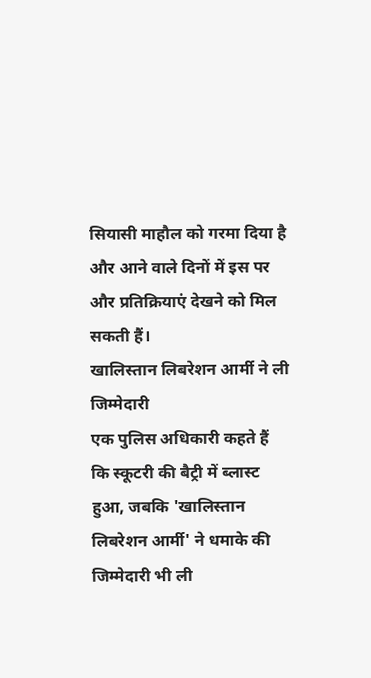सियासी माहौल को गरमा दिया है और आने वाले दिनों में इस पर और प्रतिक्रियाएं देखने को मिल सकती हैं।
खालिस्तान लिबरेशन आर्मी ने ली जिम्मेदारी
एक पुलिस अधिकारी कहते हैं कि स्कूटरी की बैट्री में ब्लास्ट हुआ, जबकि 'खालिस्तान लिबरेशन आर्मी' ने धमाके की जिम्मेदारी भी ली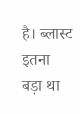है। ब्लास्ट इतना बड़ा था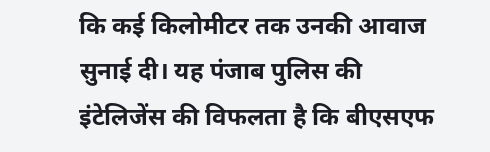कि कई किलोमीटर तक उनकी आवाज सुनाई दी। यह पंजाब पुलिस की इंटेलिजेंस की विफलता है कि बीएसएफ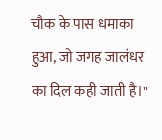चौक के पास धमाका हुआ, जो जगह जालंधर का दिल कही जाती है।"